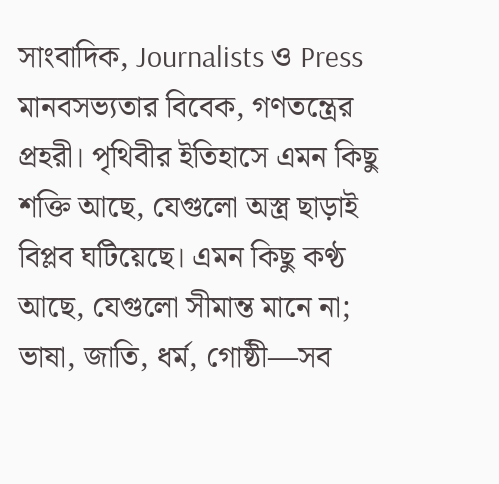সাংবাদিক, Journalists ও Press মানবসভ্যতার বিবেক, গণতন্ত্রের প্রহরী। পৃথিবীর ইতিহাসে এমন কিছু শক্তি আছে, যেগুলো অস্ত্র ছাড়াই বিপ্লব ঘটিয়েছে। এমন কিছু কণ্ঠ আছে, যেগুলো সীমান্ত মানে না; ভাষা, জাতি, ধর্ম, গোষ্ঠী—সব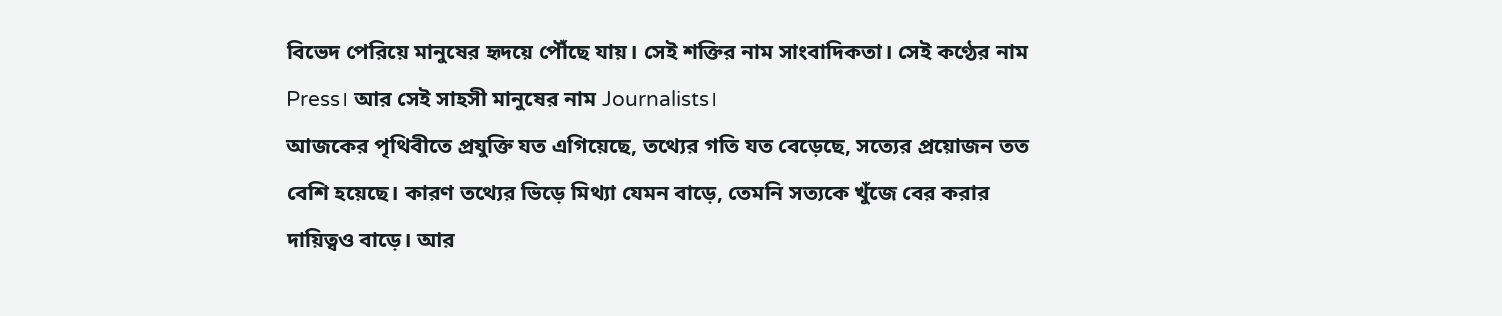বিভেদ পেরিয়ে মানুষের হৃদয়ে পৌঁছে যায়। সেই শক্তির নাম সাংবাদিকতা। সেই কণ্ঠের নাম Press। আর সেই সাহসী মানুষের নাম Journalists।
আজকের পৃথিবীতে প্রযুক্তি যত এগিয়েছে, তথ্যের গতি যত বেড়েছে, সত্যের প্রয়োজন তত বেশি হয়েছে। কারণ তথ্যের ভিড়ে মিথ্যা যেমন বাড়ে, তেমনি সত্যকে খুঁজে বের করার দায়িত্বও বাড়ে। আর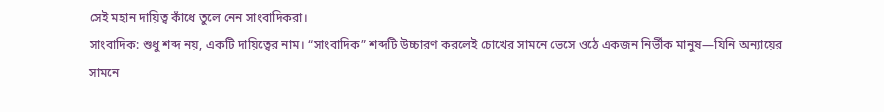সেই মহান দায়িত্ব কাঁধে তুলে নেন সাংবাদিকরা।
সাংবাদিক: শুধু শব্দ নয়, একটি দায়িত্বের নাম। “সাংবাদিক” শব্দটি উচ্চারণ করলেই চোখের সামনে ভেসে ওঠে একজন নির্ভীক মানুষ—যিনি অন্যায়ের সামনে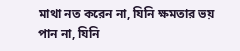মাথা নত করেন না, যিনি ক্ষমতার ভয় পান না, যিনি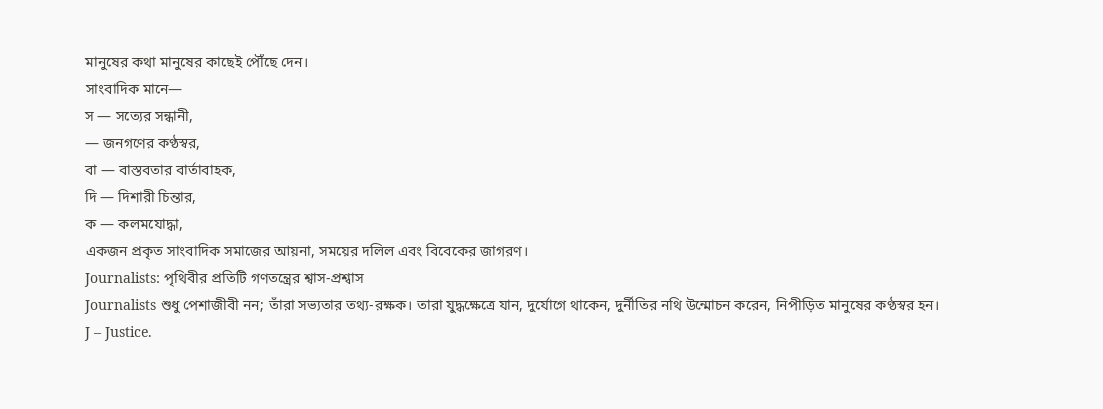মানুষের কথা মানুষের কাছেই পৌঁছে দেন।
সাংবাদিক মানে—
স — সত্যের সন্ধানী,
— জনগণের কণ্ঠস্বর,
বা — বাস্তবতার বার্তাবাহক,
দি — দিশারী চিন্তার,
ক — কলমযোদ্ধা,
একজন প্রকৃত সাংবাদিক সমাজের আয়না, সময়ের দলিল এবং বিবেকের জাগরণ।
Journalists: পৃথিবীর প্রতিটি গণতন্ত্রের শ্বাস-প্রশ্বাস
Journalists শুধু পেশাজীবী নন; তাঁরা সভ্যতার তথ্য-রক্ষক। তারা যুদ্ধক্ষেত্রে যান, দুর্যোগে থাকেন, দুর্নীতির নথি উন্মোচন করেন, নিপীড়িত মানুষের কণ্ঠস্বর হন।
J – Justice.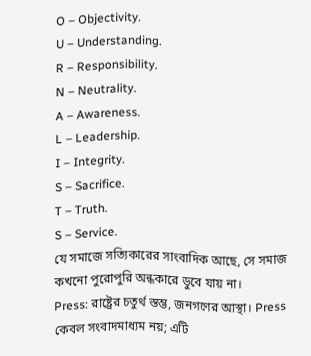O – Objectivity.
U – Understanding.
R – Responsibility.
N – Neutrality.
A – Awareness.
L – Leadership.
I – Integrity.
S – Sacrifice.
T – Truth.
S – Service.
যে সমাজে সত্যিকারের সাংবাদিক আছে, সে সমাজ কখনো পুরোপুরি অন্ধকারে ডুবে যায় না।
Press: রাষ্ট্রের চতুর্থ স্তম্ভ, জনগণের আস্থা। Press কেবল সংবাদমাধ্যম নয়; এটি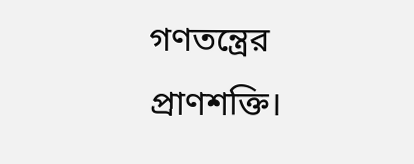গণতন্ত্রের প্রাণশক্তি।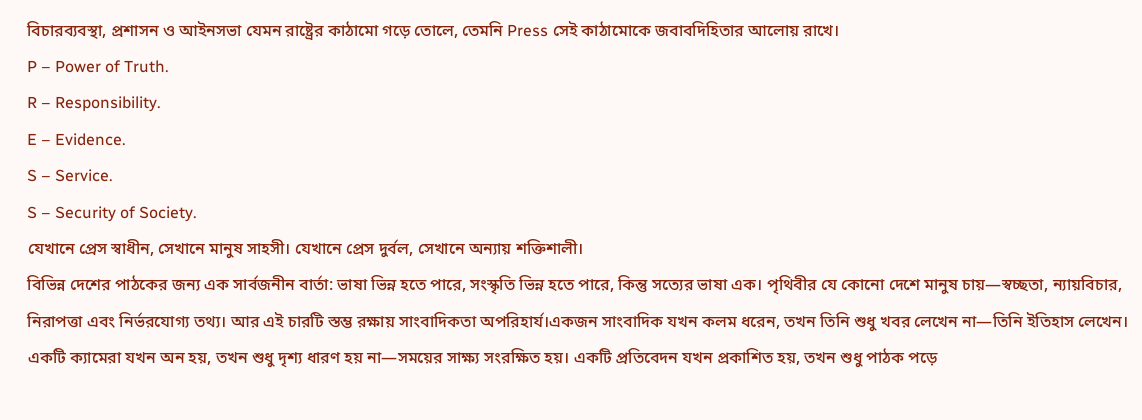বিচারব্যবস্থা, প্রশাসন ও আইনসভা যেমন রাষ্ট্রের কাঠামো গড়ে তোলে, তেমনি Press সেই কাঠামোকে জবাবদিহিতার আলোয় রাখে।
P – Power of Truth.
R – Responsibility.
E – Evidence.
S – Service.
S – Security of Society.
যেখানে প্রেস স্বাধীন, সেখানে মানুষ সাহসী। যেখানে প্রেস দুর্বল, সেখানে অন্যায় শক্তিশালী।
বিভিন্ন দেশের পাঠকের জন্য এক সার্বজনীন বার্তা: ভাষা ভিন্ন হতে পারে, সংস্কৃতি ভিন্ন হতে পারে, কিন্তু সত্যের ভাষা এক। পৃথিবীর যে কোনো দেশে মানুষ চায়—স্বচ্ছতা, ন্যায়বিচার, নিরাপত্তা এবং নির্ভরযোগ্য তথ্য। আর এই চারটি স্তম্ভ রক্ষায় সাংবাদিকতা অপরিহার্য।একজন সাংবাদিক যখন কলম ধরেন, তখন তিনি শুধু খবর লেখেন না—তিনি ইতিহাস লেখেন।
একটি ক্যামেরা যখন অন হয়, তখন শুধু দৃশ্য ধারণ হয় না—সময়ের সাক্ষ্য সংরক্ষিত হয়। একটি প্রতিবেদন যখন প্রকাশিত হয়, তখন শুধু পাঠক পড়ে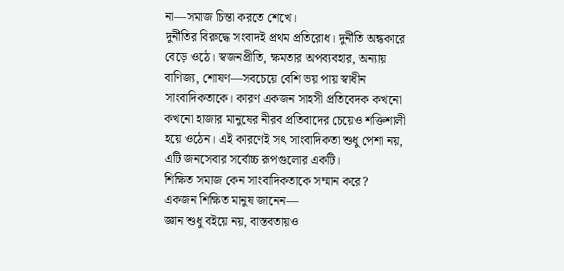না—সমাজ চিন্তা করতে শেখে।
দুর্নীতির বিরুদ্ধে সংবাদই প্রথম প্রতিরোধ। দুর্নীতি অন্ধকারে বেড়ে ওঠে। স্বজনপ্রীতি, ক্ষমতার অপব্যবহার, অন্যায় বাণিজ্য, শোষণ—সবচেয়ে বেশি ভয় পায় স্বাধীন সাংবাদিকতাকে। কারণ একজন সাহসী প্রতিবেদক কখনো কখনো হাজার মানুষের নীরব প্রতিবাদের চেয়েও শক্তিশালী হয়ে ওঠেন। এই কারণেই সৎ সাংবাদিকতা শুধু পেশা নয়, এটি জনসেবার সর্বোচ্চ রূপগুলোর একটি।
শিক্ষিত সমাজ কেন সাংবাদিকতাকে সম্মান করে?
একজন শিক্ষিত মানুষ জানেন—
জ্ঞান শুধু বইয়ে নয়, বাস্তবতায়ও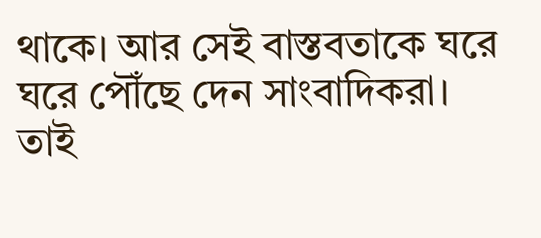থাকে। আর সেই বাস্তবতাকে ঘরে ঘরে পৌঁছে দেন সাংবাদিকরা।
তাই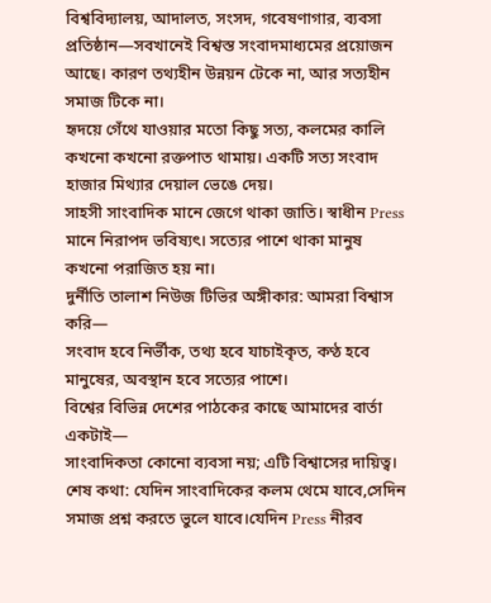বিশ্ববিদ্যালয়, আদালত, সংসদ, গবেষণাগার, ব্যবসা প্রতিষ্ঠান—সবখানেই বিশ্বস্ত সংবাদমাধ্যমের প্রয়োজন আছে। কারণ তথ্যহীন উন্নয়ন টেকে না, আর সত্যহীন সমাজ টিকে না।
হৃদয়ে গেঁথে যাওয়ার মতো কিছু সত্য, কলমের কালি কখনো কখনো রক্তপাত থামায়। একটি সত্য সংবাদ হাজার মিথ্যার দেয়াল ভেঙে দেয়।
সাহসী সাংবাদিক মানে জেগে থাকা জাতি। স্বাধীন Press মানে নিরাপদ ভবিষ্যৎ। সত্যের পাশে থাকা মানুষ কখনো পরাজিত হয় না।
দুর্নীতি তালাশ নিউজ টিভির অঙ্গীকার: আমরা বিশ্বাস করি—
সংবাদ হবে নির্ভীক, তথ্য হবে যাচাইকৃত, কণ্ঠ হবে মানুষের, অবস্থান হবে সত্যের পাশে।
বিশ্বের বিভিন্ন দেশের পাঠকের কাছে আমাদের বার্তা একটাই—
সাংবাদিকতা কোনো ব্যবসা নয়; এটি বিশ্বাসের দায়িত্ব।
শেষ কথা: যেদিন সাংবাদিকের কলম থেমে যাবে,সেদিন সমাজ প্রশ্ন করতে ভুলে যাবে।যেদিন Press নীরব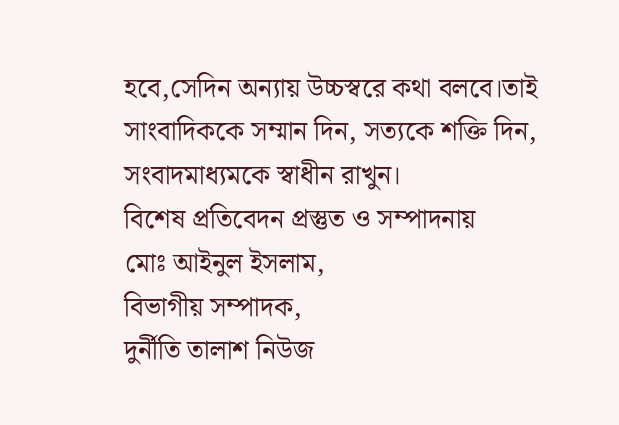হবে,সেদিন অন্যায় উচ্চস্বরে কথা বলবে।তাই সাংবাদিককে সম্মান দিন, সত্যকে শক্তি দিন, সংবাদমাধ্যমকে স্বাধীন রাখুন।
বিশেষ প্রতিবেদন প্রস্তুত ও সম্পাদনায়
মোঃ আইনুল ইসলাম,
বিভাগীয় সম্পাদক,
দুর্নীতি তালাশ নিউজ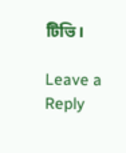টিভি।

Leave a Reply